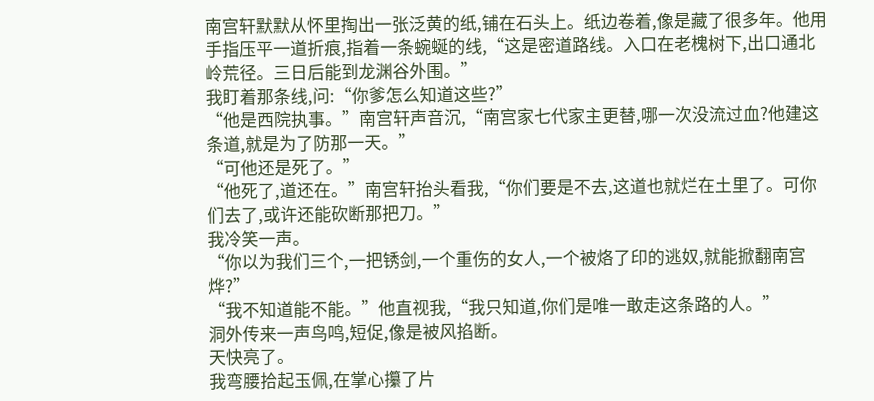南宫轩默默从怀里掏出一张泛黄的纸,铺在石头上。纸边卷着,像是藏了很多年。他用手指压平一道折痕,指着一条蜿蜒的线,“这是密道路线。入口在老槐树下,出口通北岭荒径。三日后能到龙渊谷外围。”
我盯着那条线,问:“你爹怎么知道这些?”
“他是西院执事。”南宫轩声音沉,“南宫家七代家主更替,哪一次没流过血?他建这条道,就是为了防那一天。”
“可他还是死了。”
“他死了,道还在。”南宫轩抬头看我,“你们要是不去,这道也就烂在土里了。可你们去了,或许还能砍断那把刀。”
我冷笑一声。
“你以为我们三个,一把锈剑,一个重伤的女人,一个被烙了印的逃奴,就能掀翻南宫烨?”
“我不知道能不能。”他直视我,“我只知道,你们是唯一敢走这条路的人。”
洞外传来一声鸟鸣,短促,像是被风掐断。
天快亮了。
我弯腰拾起玉佩,在掌心攥了片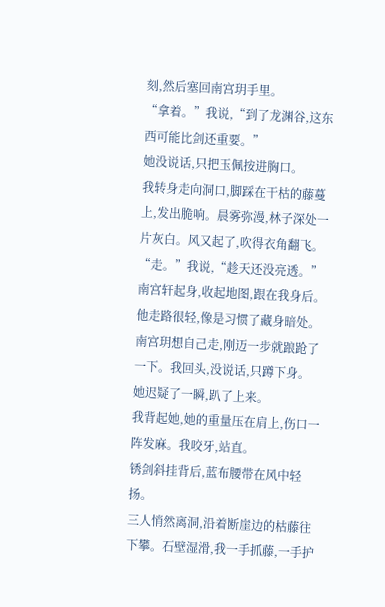刻,然后塞回南宫玥手里。
“拿着。”我说,“到了龙渊谷,这东西可能比剑还重要。”
她没说话,只把玉佩按进胸口。
我转身走向洞口,脚踩在干枯的藤蔓上,发出脆响。晨雾弥漫,林子深处一片灰白。风又起了,吹得衣角翻飞。
“走。”我说,“趁天还没亮透。”
南宫轩起身,收起地图,跟在我身后。他走路很轻,像是习惯了藏身暗处。
南宫玥想自己走,刚迈一步就踉跄了一下。我回头,没说话,只蹲下身。
她迟疑了一瞬,趴了上来。
我背起她,她的重量压在肩上,伤口一阵发麻。我咬牙,站直。
锈剑斜挂背后,蓝布腰带在风中轻扬。
三人悄然离洞,沿着断崖边的枯藤往下攀。石壁湿滑,我一手抓藤,一手护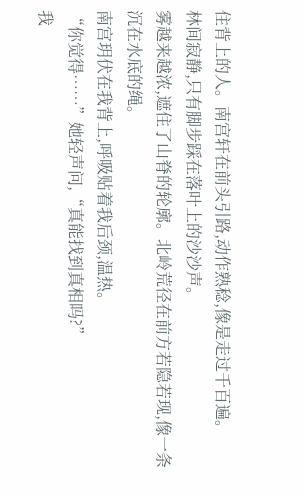住背上的人。南宫轩在前头引路,动作熟稔,像是走过千百遍。
林间寂静,只有脚步踩在落叶上的沙沙声。
雾越来越浓,遮住了山脊的轮廓。北岭荒径在前方若隐若现,像一条沉在水底的绳。
南宫玥伏在我背上,呼吸贴着我后颈,温热。
“你觉得……”她轻声问,“真能找到真相吗?”
我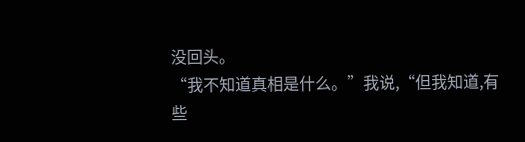没回头。
“我不知道真相是什么。”我说,“但我知道,有些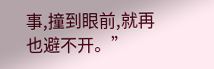事,撞到眼前,就再也避不开。”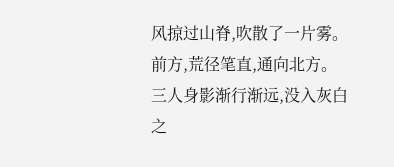风掠过山脊,吹散了一片雾。
前方,荒径笔直,通向北方。
三人身影渐行渐远,没入灰白之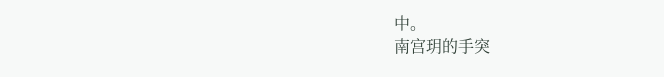中。
南宫玥的手突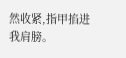然收紧,指甲掐进我肩膀。